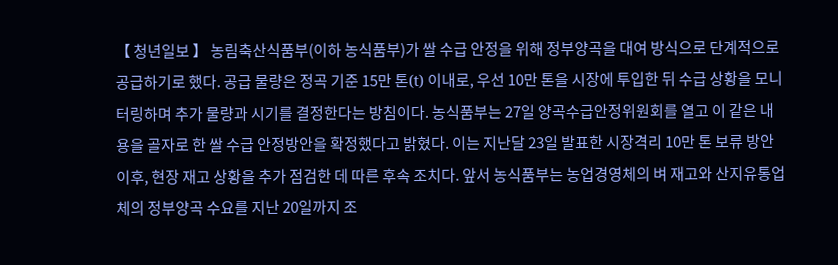【 청년일보 】 농림축산식품부(이하 농식품부)가 쌀 수급 안정을 위해 정부양곡을 대여 방식으로 단계적으로 공급하기로 했다. 공급 물량은 정곡 기준 15만 톤(t) 이내로, 우선 10만 톤을 시장에 투입한 뒤 수급 상황을 모니터링하며 추가 물량과 시기를 결정한다는 방침이다. 농식품부는 27일 양곡수급안정위원회를 열고 이 같은 내용을 골자로 한 쌀 수급 안정방안을 확정했다고 밝혔다. 이는 지난달 23일 발표한 시장격리 10만 톤 보류 방안 이후, 현장 재고 상황을 추가 점검한 데 따른 후속 조치다. 앞서 농식품부는 농업경영체의 벼 재고와 산지유통업체의 정부양곡 수요를 지난 20일까지 조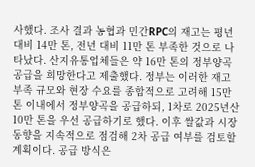사했다. 조사 결과 농협과 민간RPC의 재고는 평년 대비 14만 톤, 전년 대비 11만 톤 부족한 것으로 나타났다. 산지유통업체들은 약 16만 톤의 정부양곡 공급을 희망한다고 제출했다. 정부는 이러한 재고 부족 규모와 현장 수요를 종합적으로 고려해 15만 톤 이내에서 정부양곡을 공급하되, 1차로 2025년산 10만 톤을 우선 공급하기로 했다. 이후 쌀값과 시장 동향을 지속적으로 점검해 2차 공급 여부를 검토할 계획이다. 공급 방식은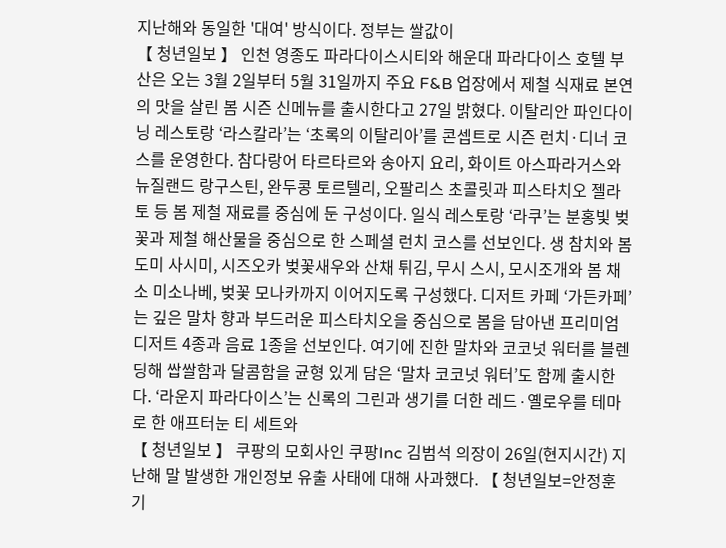지난해와 동일한 '대여' 방식이다. 정부는 쌀값이
【 청년일보 】 인천 영종도 파라다이스시티와 해운대 파라다이스 호텔 부산은 오는 3월 2일부터 5월 31일까지 주요 F&B 업장에서 제철 식재료 본연의 맛을 살린 봄 시즌 신메뉴를 출시한다고 27일 밝혔다. 이탈리안 파인다이닝 레스토랑 ‘라스칼라’는 ‘초록의 이탈리아’를 콘셉트로 시즌 런치·디너 코스를 운영한다. 참다랑어 타르타르와 송아지 요리, 화이트 아스파라거스와 뉴질랜드 랑구스틴, 완두콩 토르텔리, 오팔리스 초콜릿과 피스타치오 젤라토 등 봄 제철 재료를 중심에 둔 구성이다. 일식 레스토랑 ‘라쿠’는 분홍빛 벚꽃과 제철 해산물을 중심으로 한 스페셜 런치 코스를 선보인다. 생 참치와 봄 도미 사시미, 시즈오카 벚꽃새우와 산채 튀김, 무시 스시, 모시조개와 봄 채소 미소나베, 벚꽃 모나카까지 이어지도록 구성했다. 디저트 카페 ‘가든카페’는 깊은 말차 향과 부드러운 피스타치오을 중심으로 봄을 담아낸 프리미엄 디저트 4종과 음료 1종을 선보인다. 여기에 진한 말차와 코코넛 워터를 블렌딩해 쌉쌀함과 달콤함을 균형 있게 담은 ‘말차 코코넛 워터’도 함께 출시한다. ‘라운지 파라다이스’는 신록의 그린과 생기를 더한 레드∙옐로우를 테마로 한 애프터눈 티 세트와
【 청년일보 】 쿠팡의 모회사인 쿠팡Inc 김범석 의장이 26일(현지시간) 지난해 말 발생한 개인정보 유출 사태에 대해 사과했다. 【 청년일보=안정훈 기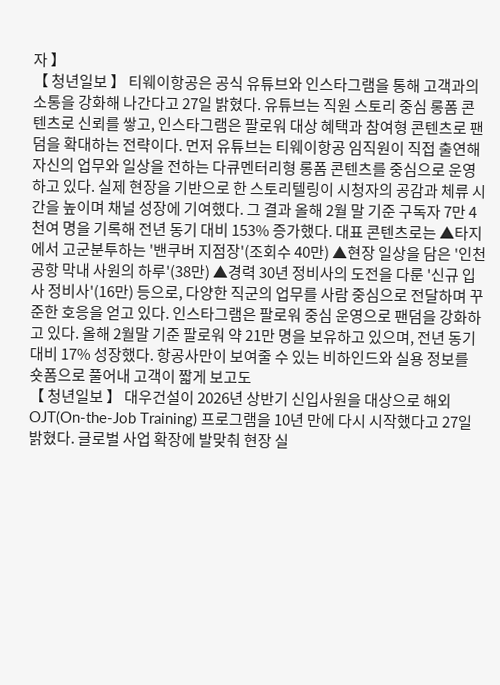자 】
【 청년일보 】 티웨이항공은 공식 유튜브와 인스타그램을 통해 고객과의 소통을 강화해 나간다고 27일 밝혔다. 유튜브는 직원 스토리 중심 롱폼 콘텐츠로 신뢰를 쌓고, 인스타그램은 팔로워 대상 혜택과 참여형 콘텐츠로 팬덤을 확대하는 전략이다. 먼저 유튜브는 티웨이항공 임직원이 직접 출연해 자신의 업무와 일상을 전하는 다큐멘터리형 롱폼 콘텐츠를 중심으로 운영하고 있다. 실제 현장을 기반으로 한 스토리텔링이 시청자의 공감과 체류 시간을 높이며 채널 성장에 기여했다. 그 결과 올해 2월 말 기준 구독자 7만 4천여 명을 기록해 전년 동기 대비 153% 증가했다. 대표 콘텐츠로는 ▲타지에서 고군분투하는 '밴쿠버 지점장'(조회수 40만) ▲현장 일상을 담은 '인천공항 막내 사원의 하루'(38만) ▲경력 30년 정비사의 도전을 다룬 '신규 입사 정비사'(16만) 등으로, 다양한 직군의 업무를 사람 중심으로 전달하며 꾸준한 호응을 얻고 있다. 인스타그램은 팔로워 중심 운영으로 팬덤을 강화하고 있다. 올해 2월말 기준 팔로워 약 21만 명을 보유하고 있으며, 전년 동기 대비 17% 성장했다. 항공사만이 보여줄 수 있는 비하인드와 실용 정보를 숏폼으로 풀어내 고객이 짧게 보고도
【 청년일보 】 대우건설이 2026년 상반기 신입사원을 대상으로 해외 OJT(On-the-Job Training) 프로그램을 10년 만에 다시 시작했다고 27일 밝혔다. 글로벌 사업 확장에 발맞춰 현장 실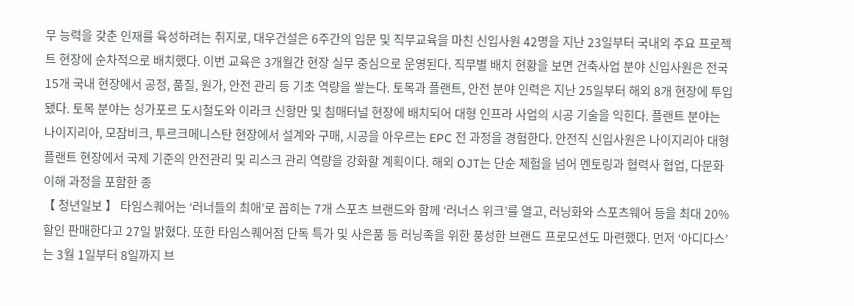무 능력을 갖춘 인재를 육성하려는 취지로, 대우건설은 6주간의 입문 및 직무교육을 마친 신입사원 42명을 지난 23일부터 국내외 주요 프로젝트 현장에 순차적으로 배치했다. 이번 교육은 3개월간 현장 실무 중심으로 운영된다. 직무별 배치 현황을 보면 건축사업 분야 신입사원은 전국 15개 국내 현장에서 공정, 품질, 원가, 안전 관리 등 기초 역량을 쌓는다. 토목과 플랜트, 안전 분야 인력은 지난 25일부터 해외 8개 현장에 투입됐다. 토목 분야는 싱가포르 도시철도와 이라크 신항만 및 침매터널 현장에 배치되어 대형 인프라 사업의 시공 기술을 익힌다. 플랜트 분야는 나이지리아, 모잠비크, 투르크메니스탄 현장에서 설계와 구매, 시공을 아우르는 EPC 전 과정을 경험한다. 안전직 신입사원은 나이지리아 대형 플랜트 현장에서 국제 기준의 안전관리 및 리스크 관리 역량을 강화할 계획이다. 해외 OJT는 단순 체험을 넘어 멘토링과 협력사 협업, 다문화 이해 과정을 포함한 종
【 청년일보 】 타임스퀘어는 ‘러너들의 최애’로 꼽히는 7개 스포츠 브랜드와 함께 ‘러너스 위크’를 열고, 러닝화와 스포츠웨어 등을 최대 20% 할인 판매한다고 27일 밝혔다. 또한 타임스퀘어점 단독 특가 및 사은품 등 러닝족을 위한 풍성한 브랜드 프로모션도 마련했다. 먼저 ‘아디다스’는 3월 1일부터 8일까지 브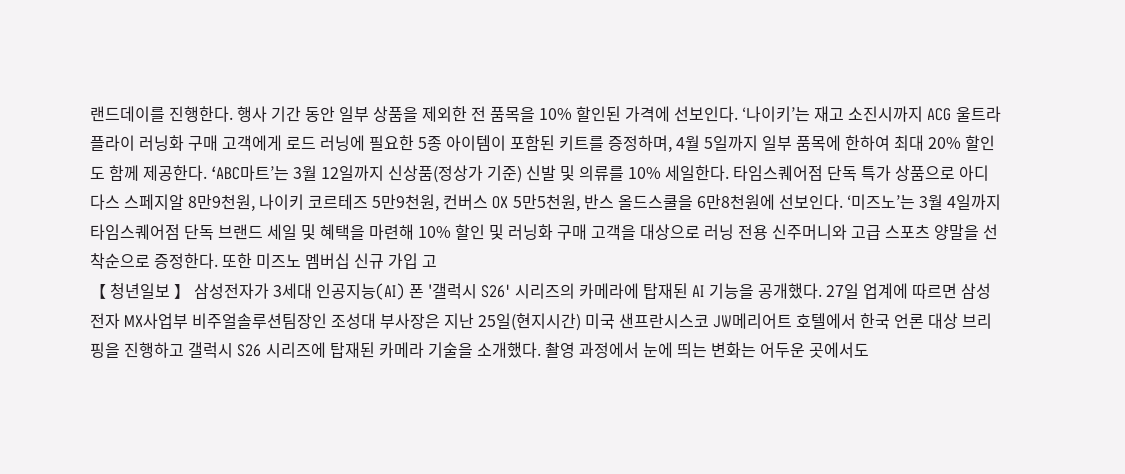랜드데이를 진행한다. 행사 기간 동안 일부 상품을 제외한 전 품목을 10% 할인된 가격에 선보인다. ‘나이키’는 재고 소진시까지 ACG 울트라 플라이 러닝화 구매 고객에게 로드 러닝에 필요한 5종 아이템이 포함된 키트를 증정하며, 4월 5일까지 일부 품목에 한하여 최대 20% 할인도 함께 제공한다. ‘ABC마트’는 3월 12일까지 신상품(정상가 기준) 신발 및 의류를 10% 세일한다. 타임스퀘어점 단독 특가 상품으로 아디다스 스페지알 8만9천원, 나이키 코르테즈 5만9천원, 컨버스 OX 5만5천원, 반스 올드스쿨을 6만8천원에 선보인다. ‘미즈노’는 3월 4일까지 타임스퀘어점 단독 브랜드 세일 및 혜택을 마련해 10% 할인 및 러닝화 구매 고객을 대상으로 러닝 전용 신주머니와 고급 스포츠 양말을 선착순으로 증정한다. 또한 미즈노 멤버십 신규 가입 고
【 청년일보 】 삼성전자가 3세대 인공지능(AI) 폰 '갤럭시 S26' 시리즈의 카메라에 탑재된 AI 기능을 공개했다. 27일 업계에 따르면 삼성전자 MX사업부 비주얼솔루션팀장인 조성대 부사장은 지난 25일(현지시간) 미국 샌프란시스코 JW메리어트 호텔에서 한국 언론 대상 브리핑을 진행하고 갤럭시 S26 시리즈에 탑재된 카메라 기술을 소개했다. 촬영 과정에서 눈에 띄는 변화는 어두운 곳에서도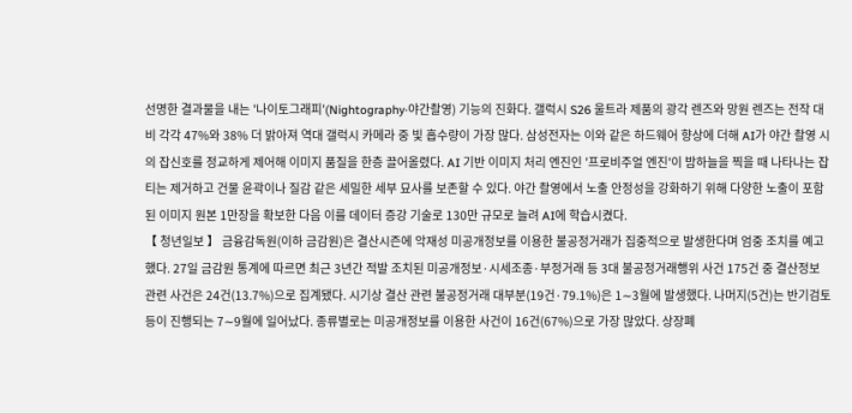선명한 결과물을 내는 '나이토그래피'(Nightography·야간촬영) 기능의 진화다. 갤럭시 S26 울트라 제품의 광각 렌즈와 망원 렌즈는 전작 대비 각각 47%와 38% 더 밝아져 역대 갤럭시 카메라 중 빛 흡수량이 가장 많다. 삼성전자는 이와 같은 하드웨어 향상에 더해 AI가 야간 촬영 시의 잡신호를 정교하게 제어해 이미지 품질을 한층 끌어올렸다. AI 기반 이미지 처리 엔진인 '프로비주얼 엔진'이 밤하늘을 찍을 때 나타나는 잡티는 제거하고 건물 윤곽이나 질감 같은 세밀한 세부 묘사를 보존할 수 있다. 야간 촬영에서 노출 안정성을 강화하기 위해 다양한 노출이 포함된 이미지 원본 1만장을 확보한 다음 이를 데이터 증강 기술로 130만 규모로 늘려 AI에 학습시켰다.
【 청년일보 】 금융감독원(이하 금감원)은 결산시즌에 악재성 미공개정보를 이용한 불공정거래가 집중적으로 발생한다며 엄중 조치를 예고했다. 27일 금감원 통계에 따르면 최근 3년간 적발 조치된 미공개정보·시세조종·부정거래 등 3대 불공정거래행위 사건 175건 중 결산정보 관련 사건은 24건(13.7%)으로 집계됐다. 시기상 결산 관련 불공정거래 대부분(19건·79.1%)은 1∼3월에 발생했다. 나머지(5건)는 반기검토 등이 진행되는 7∼9월에 일어났다. 종류별로는 미공개정보를 이용한 사건이 16건(67%)으로 가장 많았다. 상장폐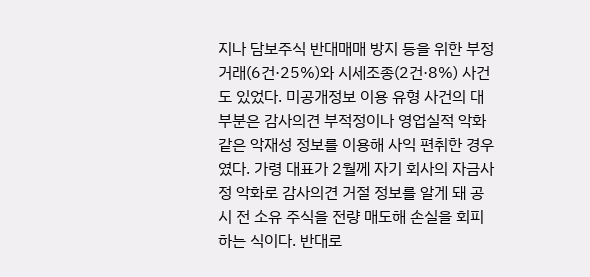지나 담보주식 반대매매 방지 등을 위한 부정거래(6건·25%)와 시세조종(2건·8%) 사건도 있었다. 미공개정보 이용 유형 사건의 대부분은 감사의견 부적정이나 영업실적 악화 같은 악재성 정보를 이용해 사익 편취한 경우였다. 가령 대표가 2월께 자기 회사의 자금사정 악화로 감사의견 거절 정보를 알게 돼 공시 전 소유 주식을 전량 매도해 손실을 회피하는 식이다. 반대로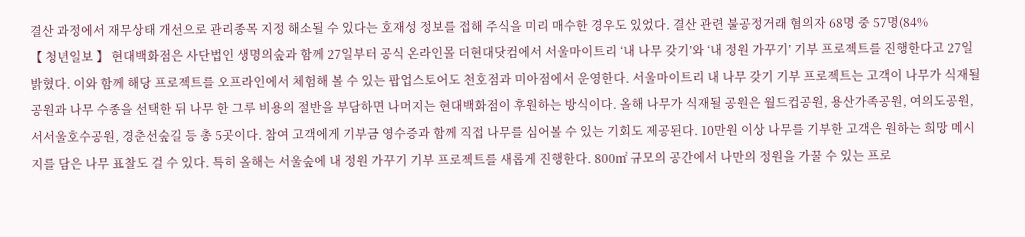결산 과정에서 재무상태 개선으로 관리종목 지정 해소될 수 있다는 호재성 정보를 접해 주식을 미리 매수한 경우도 있었다. 결산 관련 불공정거래 혐의자 68명 중 57명(84%
【 청년일보 】 현대백화점은 사단법인 생명의숲과 함께 27일부터 공식 온라인몰 더현대닷컴에서 서울마이트리 ‘내 나무 갖기’와 ‘내 정원 가꾸기’ 기부 프로젝트를 진행한다고 27일 밝혔다. 이와 함께 해당 프로젝트를 오프라인에서 체험해 볼 수 있는 팝업스토어도 천호점과 미아점에서 운영한다. 서울마이트리 내 나무 갖기 기부 프로젝트는 고객이 나무가 식재될 공원과 나무 수종을 선택한 뒤 나무 한 그루 비용의 절반을 부담하면 나머지는 현대백화점이 후원하는 방식이다. 올해 나무가 식재될 공원은 월드컵공원, 용산가족공원, 여의도공원, 서서울호수공원, 경춘선숲길 등 총 5곳이다. 참여 고객에게 기부금 영수증과 함께 직접 나무를 심어볼 수 있는 기회도 제공된다. 10만원 이상 나무를 기부한 고객은 원하는 희망 메시지를 담은 나무 표찰도 걸 수 있다. 특히 올해는 서울숲에 내 정원 가꾸기 기부 프로젝트를 새롭게 진행한다. 800㎡ 규모의 공간에서 나만의 정원을 가꿀 수 있는 프로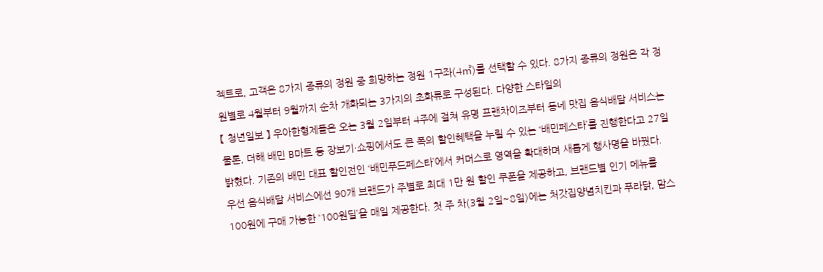젝트로, 고객은 8가지 종류의 정원 중 희망하는 정원 1구좌(4㎡)를 선택할 수 있다. 8가지 종류의 정원은 각 정원별로 4월부터 9월까지 순차 개화되는 3가지의 초화류로 구성된다. 다양한 스타일의
【 청년일보 】 우아한형제들은 오는 3월 2일부터 4주에 걸쳐 유명 프랜차이즈부터 동네 맛집 음식배달 서비스는 물론, 더해 배민 B마트 등 장보기·쇼핑에서도 큰 폭의 할인혜택을 누릴 수 있는 ‘배민페스타’를 진행한다고 27일 밝혔다. 기존의 배민 대표 할인전인 ‘배민푸드페스타’에서 커머스로 영역을 확대하며 새롭게 행사명을 바꿨다. 우선 음식배달 서비스에선 90개 브랜드가 주별로 최대 1만 원 할인 쿠폰을 제공하고, 브랜드별 인기 메뉴를 100원에 구매 가능한 ‘100원딜’을 매일 제공한다. 첫 주 차(3월 2일~8일)에는 처갓집양념치킨과 푸라닭, 맘스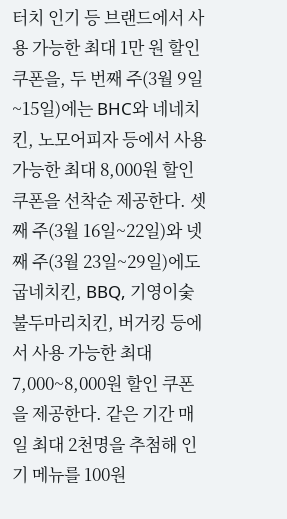터치 인기 등 브랜드에서 사용 가능한 최대 1만 원 할인 쿠폰을, 두 번째 주(3월 9일~15일)에는 BHC와 네네치킨, 노모어피자 등에서 사용 가능한 최대 8,000원 할인 쿠폰을 선착순 제공한다. 셋째 주(3월 16일~22일)와 넷째 주(3월 23일~29일)에도 굽네치킨, BBQ, 기영이숯불두마리치킨, 버거킹 등에서 사용 가능한 최대 7,000~8,000원 할인 쿠폰을 제공한다. 같은 기간 매일 최대 2천명을 추첨해 인기 메뉴를 100원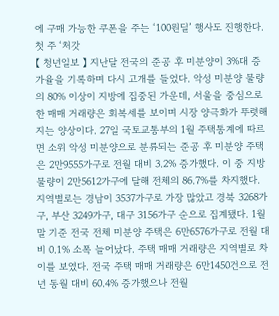에 구매 가능한 쿠폰을 주는 ‘100원딜’ 행사도 진행한다. 첫 주 ‘처갓
【 청년일보 】 지난달 전국의 준공 후 미분양이 3%대 증가율을 기록하며 다시 고개를 들었다. 악성 미분양 물량의 80% 이상이 지방에 집중된 가운데, 서울을 중심으로 한 매매 거래량은 회복세를 보이며 시장 양극화가 뚜렷해지는 양상이다. 27일 국토교통부의 1월 주택통계에 따르면 소위 악성 미분양으로 분류되는 준공 후 미분양 주택은 2만9555가구로 전월 대비 3.2% 증가했다. 이 중 지방 물량이 2만5612가구에 달해 전체의 86.7%를 차지했다. 지역별로는 경남이 3537가구로 가장 많았고 경북 3268가구, 부산 3249가구, 대구 3156가구 순으로 집계됐다. 1월 말 기준 전국 전체 미분양 주택은 6만6576가구로 전월 대비 0.1% 소폭 늘어났다. 주택 매매 거래량은 지역별로 차이를 보였다. 전국 주택 매매 거래량은 6만1450건으로 전년 동월 대비 60.4% 증가했으나 전월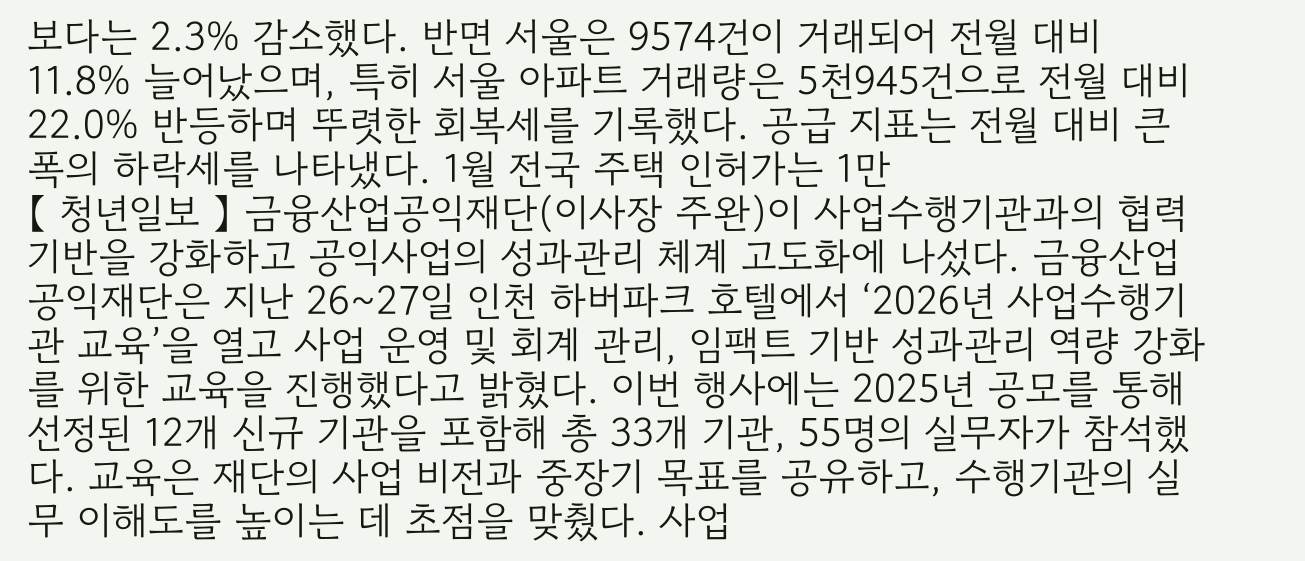보다는 2.3% 감소했다. 반면 서울은 9574건이 거래되어 전월 대비 11.8% 늘어났으며, 특히 서울 아파트 거래량은 5천945건으로 전월 대비 22.0% 반등하며 뚜렷한 회복세를 기록했다. 공급 지표는 전월 대비 큰 폭의 하락세를 나타냈다. 1월 전국 주택 인허가는 1만
【 청년일보 】 금융산업공익재단(이사장 주완)이 사업수행기관과의 협력 기반을 강화하고 공익사업의 성과관리 체계 고도화에 나섰다. 금융산업공익재단은 지난 26~27일 인천 하버파크 호텔에서 ‘2026년 사업수행기관 교육’을 열고 사업 운영 및 회계 관리, 임팩트 기반 성과관리 역량 강화를 위한 교육을 진행했다고 밝혔다. 이번 행사에는 2025년 공모를 통해 선정된 12개 신규 기관을 포함해 총 33개 기관, 55명의 실무자가 참석했다. 교육은 재단의 사업 비전과 중장기 목표를 공유하고, 수행기관의 실무 이해도를 높이는 데 초점을 맞췄다. 사업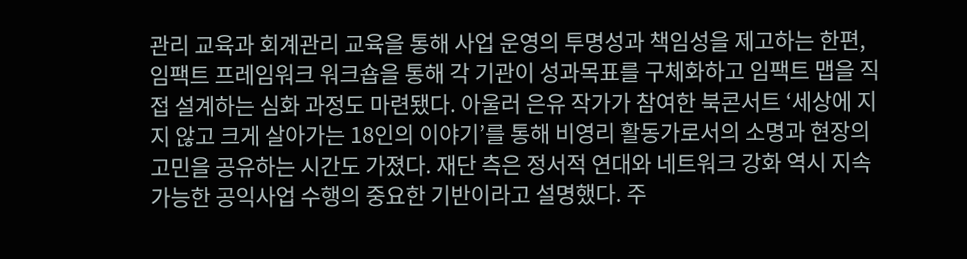관리 교육과 회계관리 교육을 통해 사업 운영의 투명성과 책임성을 제고하는 한편, 임팩트 프레임워크 워크숍을 통해 각 기관이 성과목표를 구체화하고 임팩트 맵을 직접 설계하는 심화 과정도 마련됐다. 아울러 은유 작가가 참여한 북콘서트 ‘세상에 지지 않고 크게 살아가는 18인의 이야기’를 통해 비영리 활동가로서의 소명과 현장의 고민을 공유하는 시간도 가졌다. 재단 측은 정서적 연대와 네트워크 강화 역시 지속가능한 공익사업 수행의 중요한 기반이라고 설명했다. 주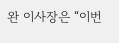완 이사장은 “이번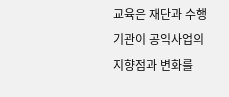교육은 재단과 수행기관이 공익사업의 지향점과 변화를